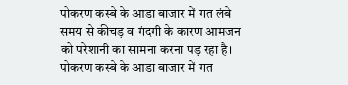पोकरण कस्बे के आडा बाजार में गत लंबे समय से कीचड़ व गंदगी के कारण आमजन को परेशानी का सामना करना पड़ रहा है।
पोकरण कस्बे के आडा बाजार में गत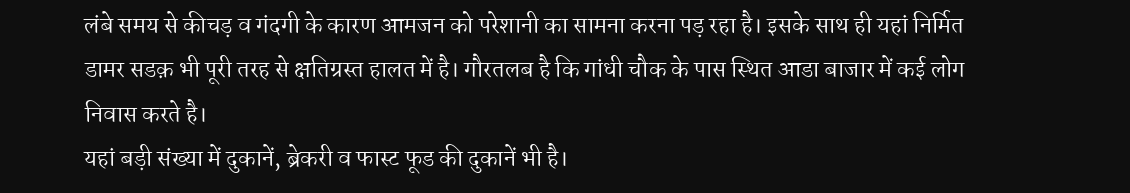लंबे समय से कीचड़ व गंदगी के कारण आमजन को परेशानी का सामना करना पड़ रहा है। इसके साथ ही यहां निर्मित डामर सडक़ भी पूरी तरह से क्षतिग्रस्त हालत में है। गौरतलब है कि गांधी चौक के पास स्थित आडा बाजार में कई लोग निवास करते है।
यहां बड़ी संख्या में दुकानें, ब्रेकरी व फास्ट फूड की दुकानें भी है।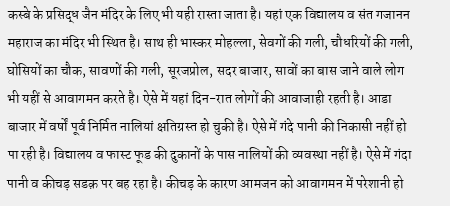कस्बे के प्रसिद्ध जैन मंदिर के लिए भी यही रास्ता जाता है। यहां एक विद्यालय व संत गजानन महाराज का मंदिर भी स्थित है। साथ ही भास्कर मोहल्ला, सेवगों की गली, चौधरियों की गली, घोसियों का चौक, सावणों की गली, सूरजप्रोल, सदर बाजार, सावों का बास जाने वाले लोग भी यहीं से आवागमन करते है। ऐसे में यहां दिन-रात लोगों की आवाजाही रहती है। आडा बाजार में वर्षों पूर्व निर्मित नालियां क्षतिग्रस्त हो चुकी है। ऐसे में गंदे पानी की निकासी नहीं हो पा रही है। विद्यालय व फास्ट फूड की दुकानों के पास नालियों की व्यवस्था नहीं है। ऐसे में गंदा पानी व कीचड़ सडक़ पर बह रहा है। कीचड़ के कारण आमजन को आवागमन में परेशानी हो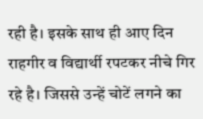रही है। इसके साथ ही आए दिन राहगीर व विद्यार्थी रपटकर नीचे गिर रहे है। जिससे उन्हें चोटें लगने का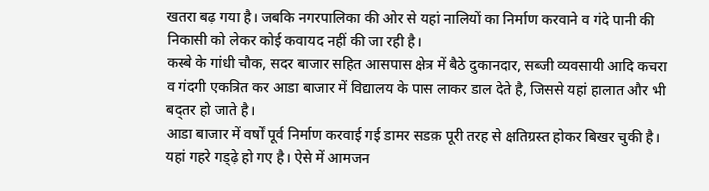खतरा बढ़ गया है। जबकि नगरपालिका की ओर से यहां नालियों का निर्माण करवाने व गंदे पानी की निकासी को लेकर कोई कवायद नहीं की जा रही है।
कस्बे के गांधी चौक, सदर बाजार सहित आसपास क्षेत्र में बैठे दुकानदार, सब्जी व्यवसायी आदि कचरा व गंदगी एकत्रित कर आडा बाजार में विद्यालय के पास लाकर डाल देते है, जिससे यहां हालात और भी बद्तर हो जाते है।
आडा बाजार में वर्षों पूर्व निर्माण करवाई गई डामर सडक़ पूरी तरह से क्षतिग्रस्त होकर बिखर चुकी है। यहां गहरे गड्ढ़े हो गए है। ऐसे में आमजन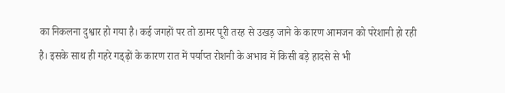का निकलना दुश्वार हो गया है। कई जगहों पर तो डामर पूरी तरह से उखड़ जाने के कारण आमजन को परेशानी हो रही है। इसके साथ ही गहरे गड्ढ़ों के कारण रात में पर्याप्त रोशनी के अभाव में किसी बड़े हादसे से भी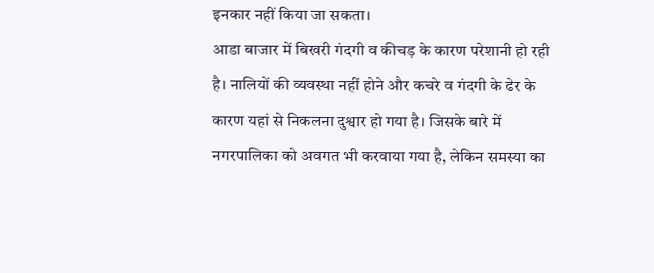इनकार नहीं किया जा सकता।
आडा बाजार में बिखरी गंदगी व कीचड़ के कारण परेशानी हो रही है। नालियों की व्यवस्था नहीं होने और कचरे व गंदगी के ढेर के कारण यहां से निकलना दुश्वार हो गया है। जिसके बारे में नगरपालिका को अवगत भी करवाया गया है, लेकिन समस्या का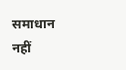समाधान नहीं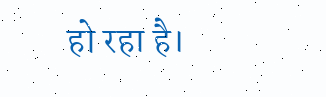हो रहा है।